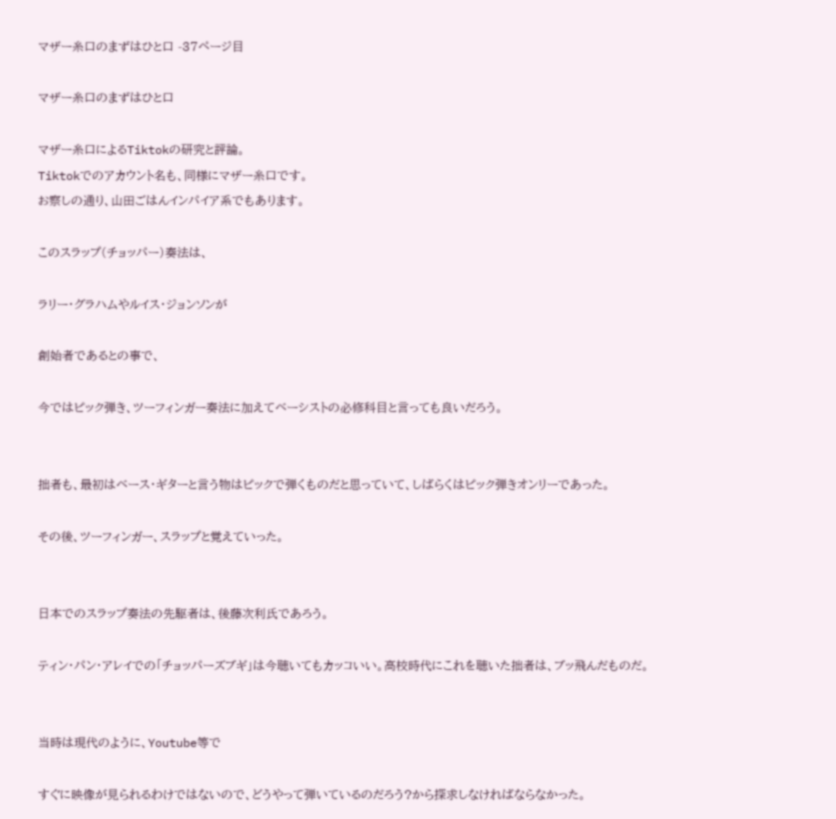マザー糸口のまずはひと口 -37ページ目

マザー糸口のまずはひと口

マザー糸口によるTiktokの研究と評論。
Tiktokでのアカウント名も、同様にマザー糸口です。
お察しの通り、山田ごはんインパイア系でもあります。

このスラップ(チョッパー)奏法は、

ラリー・グラハムやルイス・ジョンソンが

創始者であるとの事で、

今ではピック弾き、ツーフィンガー奏法に加えてベーシストの必修科目と言っても良いだろう。


拙者も、最初はベース・ギターと言う物はピックで弾くものだと思っていて、しばらくはピック弾きオンリーであった。

その後、ツーフィンガー、スラップと覚えていった。


日本でのスラップ奏法の先駆者は、後藤次利氏であろう。

ティン・パン・アレイでの「チョッパーズブギ」は今聴いてもカッコいい。高校時代にこれを聴いた拙者は、ブッ飛んだものだ。


当時は現代のように、Youtube等で

すぐに映像が見られるわけではないので、どうやって弾いているのだろう?から探求しなければならなかった。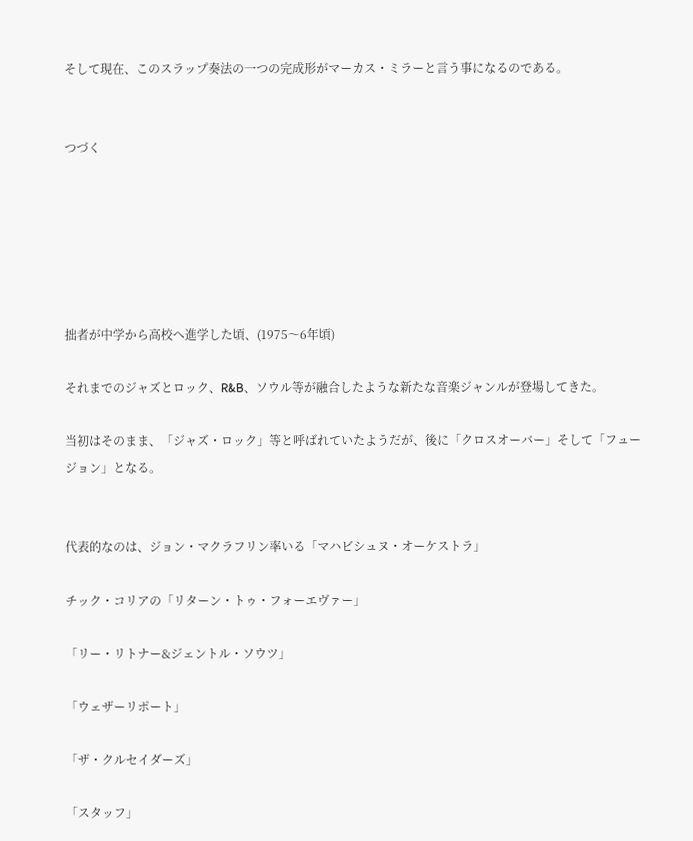そして現在、このスラップ奏法の一つの完成形がマーカス・ミラーと言う事になるのである。


つづく






拙者が中学から高校へ進学した頃、(1975〜6年頃)

それまでのジャズとロック、R&B、ソウル等が融合したような新たな音楽ジャンルが登場してきた。

当初はそのまま、「ジャズ・ロック」等と呼ばれていたようだが、後に「クロスオーバー」そして「フュージョン」となる。


代表的なのは、ジョン・マクラフリン率いる「マハビシュヌ・オーケストラ」

チック・コリアの「リターン・トゥ・フォーエヴァー」

「リー・リトナー&ジェントル・ソウツ」

「ウェザーリポート」

「ザ・クルセイダーズ」

「スタッフ」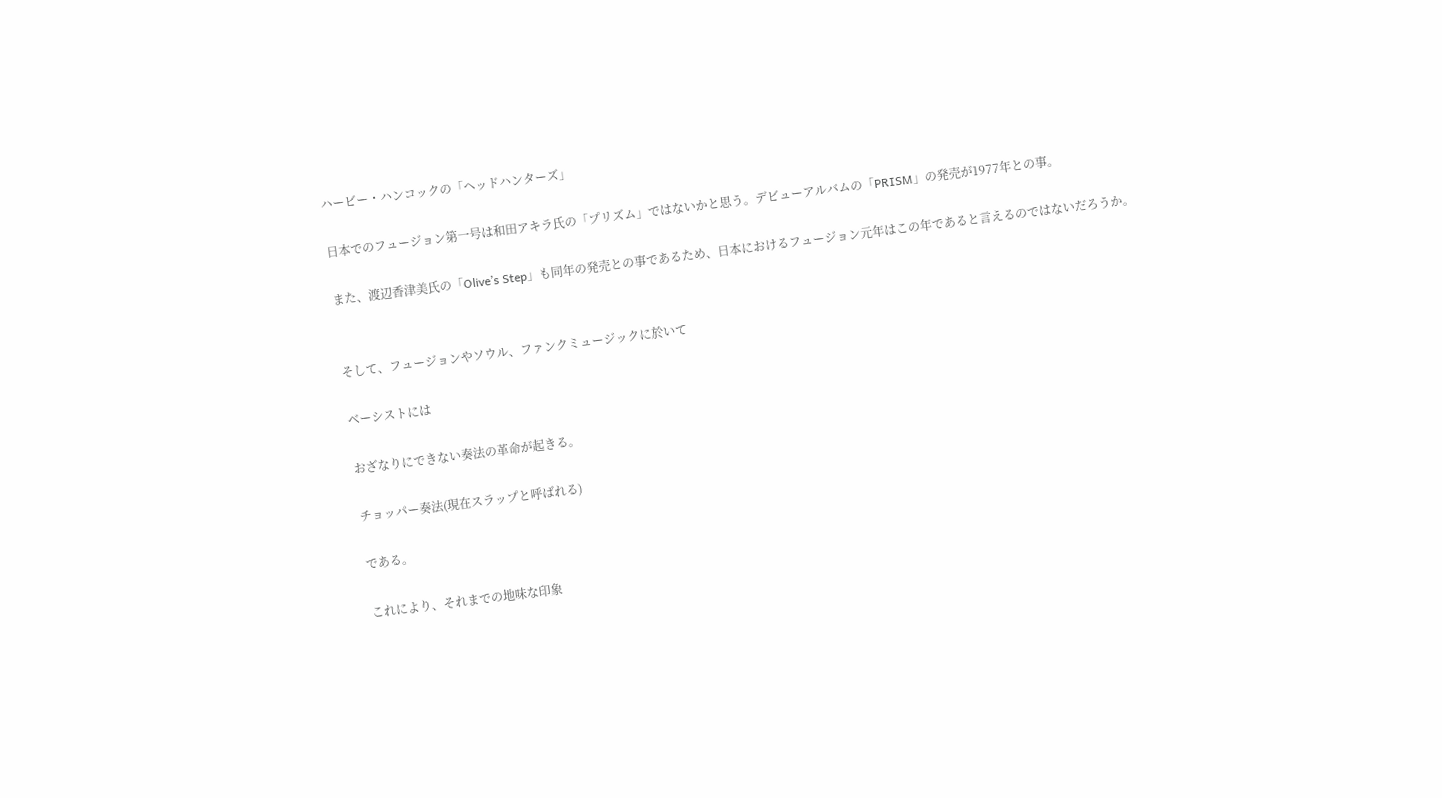ハービー・ハンコックの「ヘッドハンターズ」

日本でのフュージョン第一号は和田アキラ氏の「プリズム」ではないかと思う。デビューアルバムの「PRISM」の発売が1977年との事。

また、渡辺香津美氏の「Olive’s Step」も同年の発売との事であるため、日本におけるフュージョン元年はこの年であると言えるのではないだろうか。


そして、フュージョンやソウル、ファンクミュージックに於いて

ベーシストには

おざなりにできない奏法の革命が起きる。

チョッパー奏法(現在スラップと呼ばれる)

である。

これにより、それまでの地味な印象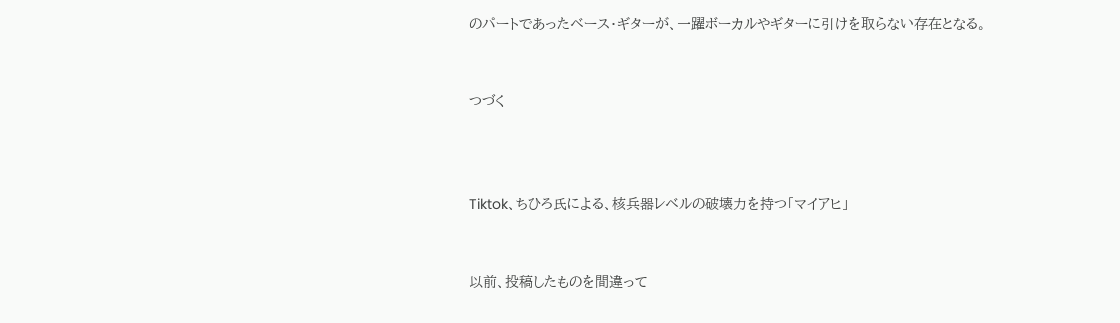のパートであったベース・ギターが、一躍ボーカルやギターに引けを取らない存在となる。


つづく



Tiktok、ちひろ氏による、核兵器レベルの破壊力を持つ「マイアヒ」


以前、投稿したものを間違って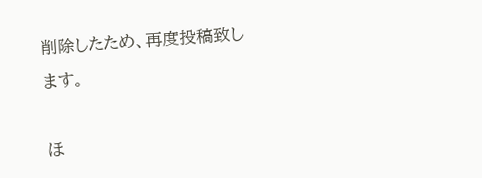削除したため、再度投稿致します。

ほ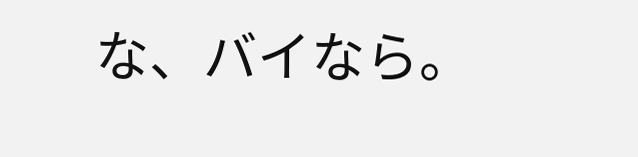な、バイなら。